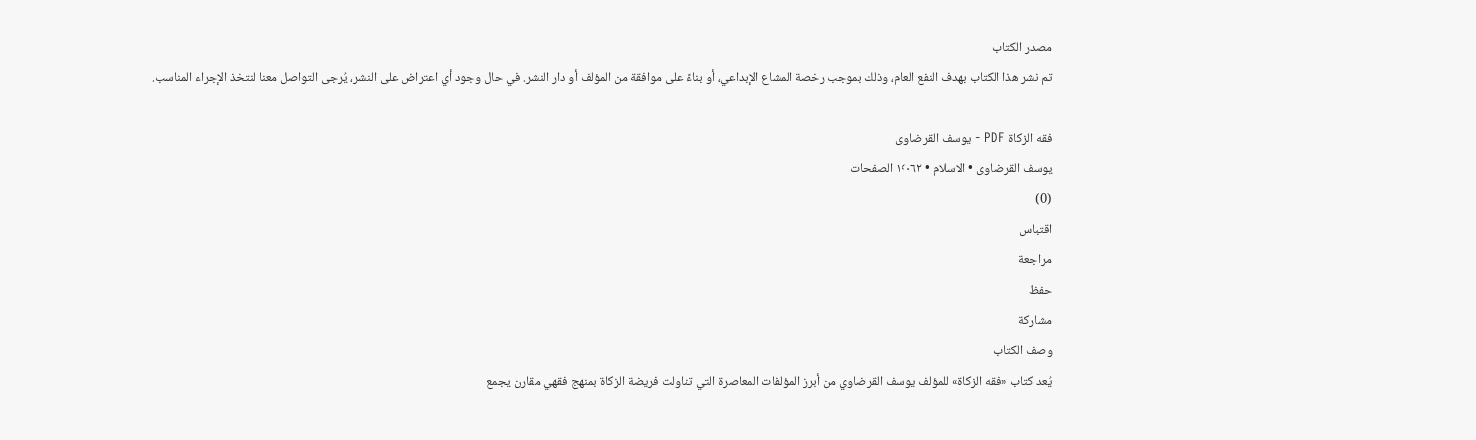مصدر الكتاب
تم نشر هذا الكتاب بهدف النفع العام، وذلك بموجب رخصة المشاع الإبداعي، أو بناءً على موافقة من المؤلف أو دار النشر. في حال وجود أي اعتراض على النشر، يُرجى التواصل معنا لنتخذ الإجراء المناسب.

فقه الزكاة PDF - يوسف القرضاوى
يوسف القرضاوى • الاسلام • ١٬٠٦٢ الصفحات
(0)
اقتباس
مراجعة
حفظ
مشاركة
وصف الكتاب
يُعد كتاب «فقه الزكاة» للمؤلف يوسف القرضاوي من أبرز المؤلفات المعاصرة التي تناولت فريضة الزكاة بمنهج فقهي مقارن يجمع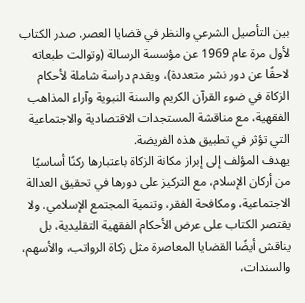بين التأصيل الشرعي والنظر في قضايا العصر. صدر الكتاب لأول مرة عام 1969 عن مؤسسة الرسالة (وتوالت طبعاته لاحقًا عن دور نشر متعددة)، ويقدم دراسة شاملة لأحكام الزكاة في ضوء القرآن الكريم والسنة النبوية وآراء المذاهب الفقهية، مع مناقشة المستجدات الاقتصادية والاجتماعية التي تؤثر في تطبيق هذه الفريضة.
يهدف المؤلف إلى إبراز مكانة الزكاة باعتبارها ركنًا أساسيًا من أركان الإسلام، مع التركيز على دورها في تحقيق العدالة الاجتماعية، ومكافحة الفقر، وتنمية المجتمع الإسلامي. ولا يقتصر الكتاب على عرض الأحكام الفقهية التقليدية، بل يناقش أيضًا القضايا المعاصرة مثل زكاة الرواتب، والأسهم، والسندات،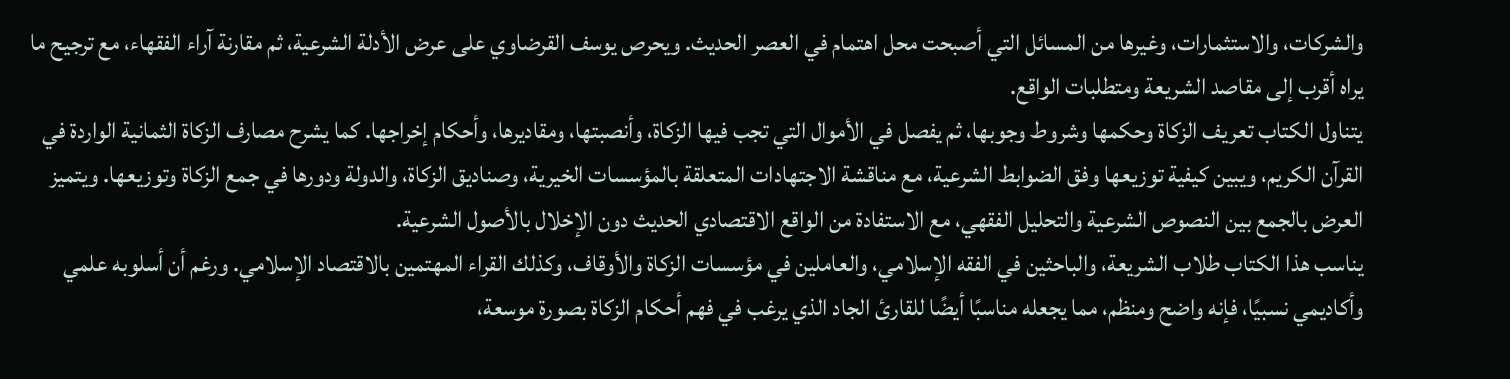والشركات، والاستثمارات، وغيرها من المسائل التي أصبحت محل اهتمام في العصر الحديث. ويحرص يوسف القرضاوي على عرض الأدلة الشرعية، ثم مقارنة آراء الفقهاء، مع ترجيح ما يراه أقرب إلى مقاصد الشريعة ومتطلبات الواقع.
يتناول الكتاب تعريف الزكاة وحكمها وشروط وجوبها، ثم يفصل في الأموال التي تجب فيها الزكاة، وأنصبتها، ومقاديرها، وأحكام إخراجها. كما يشرح مصارف الزكاة الثمانية الواردة في القرآن الكريم، ويبين كيفية توزيعها وفق الضوابط الشرعية، مع مناقشة الاجتهادات المتعلقة بالمؤسسات الخيرية، وصناديق الزكاة، والدولة ودورها في جمع الزكاة وتوزيعها. ويتميز العرض بالجمع بين النصوص الشرعية والتحليل الفقهي، مع الاستفادة من الواقع الاقتصادي الحديث دون الإخلال بالأصول الشرعية.
يناسب هذا الكتاب طلاب الشريعة، والباحثين في الفقه الإسلامي، والعاملين في مؤسسات الزكاة والأوقاف، وكذلك القراء المهتمين بالاقتصاد الإسلامي. ورغم أن أسلوبه علمي وأكاديمي نسبيًا، فإنه واضح ومنظم، مما يجعله مناسبًا أيضًا للقارئ الجاد الذي يرغب في فهم أحكام الزكاة بصورة موسعة،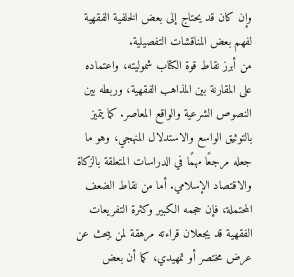وإن كان قد يحتاج إلى بعض الخلفية الفقهية لفهم بعض المناقشات التفصيلية.
من أبرز نقاط قوة الكتاب شموليته، واعتماده على المقارنة بين المذاهب الفقهية، وربطه بين النصوص الشرعية والواقع المعاصر. كما يتميز بالتوثيق الواسع والاستدلال المنهجي، وهو ما جعله مرجعًا مهمًا في الدراسات المتعلقة بالزكاة والاقتصاد الإسلامي. أما من نقاط الضعف المحتملة، فإن حجمه الكبير وكثرة التفريعات الفقهية قد يجعلان قراءته مرهقة لمن يبحث عن عرض مختصر أو تمهيدي، كما أن بعض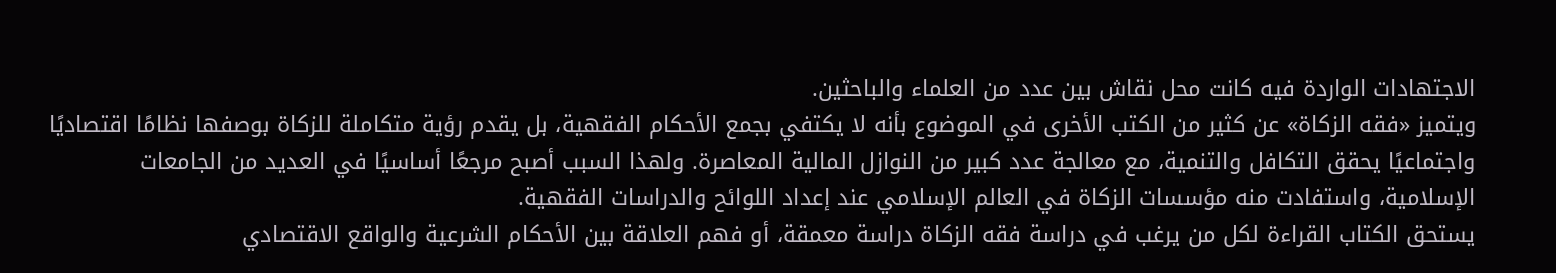الاجتهادات الواردة فيه كانت محل نقاش بين عدد من العلماء والباحثين.
ويتميز «فقه الزكاة» عن كثير من الكتب الأخرى في الموضوع بأنه لا يكتفي بجمع الأحكام الفقهية، بل يقدم رؤية متكاملة للزكاة بوصفها نظامًا اقتصاديًا واجتماعيًا يحقق التكافل والتنمية، مع معالجة عدد كبير من النوازل المالية المعاصرة. ولهذا السبب أصبح مرجعًا أساسيًا في العديد من الجامعات الإسلامية، واستفادت منه مؤسسات الزكاة في العالم الإسلامي عند إعداد اللوائح والدراسات الفقهية.
يستحق الكتاب القراءة لكل من يرغب في دراسة فقه الزكاة دراسة معمقة، أو فهم العلاقة بين الأحكام الشرعية والواقع الاقتصادي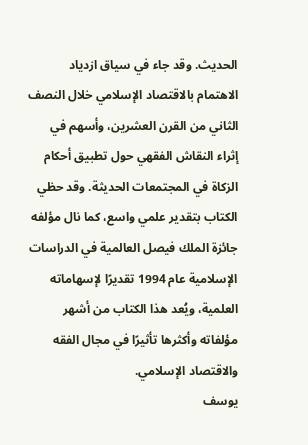الحديث. وقد جاء في سياق ازدياد الاهتمام بالاقتصاد الإسلامي خلال النصف الثاني من القرن العشرين، وأسهم في إثراء النقاش الفقهي حول تطبيق أحكام الزكاة في المجتمعات الحديثة. وقد حظي الكتاب بتقدير علمي واسع، كما نال مؤلفه جائزة الملك فيصل العالمية في الدراسات الإسلامية عام 1994 تقديرًا لإسهاماته العلمية، ويُعد هذا الكتاب من أشهر مؤلفاته وأكثرها تأثيرًا في مجال الفقه والاقتصاد الإسلامي.
يوسف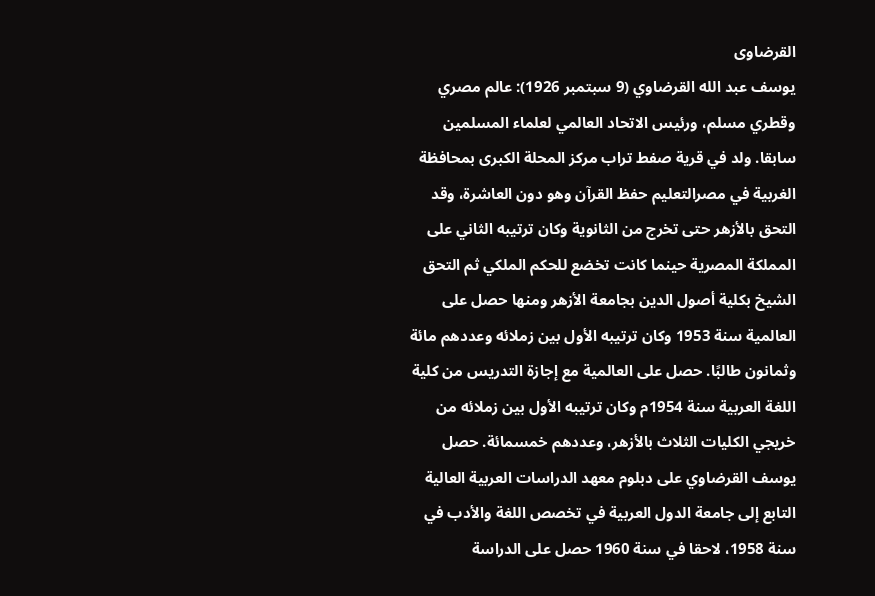القرضاوى
يوسف عبد الله القرضاوي (9 سبتمبر 1926): عالم مصري وقطري مسلم، ورئيس الاتحاد العالمي لعلماء المسلمين سابقا. ولد في قرية صفط تراب مركز المحلة الكبرى بمحافظة الغربية في مصرالتعليم حفظ القرآن وهو دون العاشرة، وقد التحق بالأزهر حتى تخرج من الثانوية وكان ترتيبه الثاني على المملكة المصرية حينما كانت تخضع للحكم الملكي ثم التحق الشيخ بكلية أصول الدين بجامعة الأزهر ومنها حصل على العالمية سنة 1953 وكان ترتيبه الأول بين زملائه وعددهم مائة وثمانون طالبًا. حصل على العالمية مع إجازة التدريس من كلية اللغة العربية سنة 1954م وكان ترتيبه الأول بين زملائه من خريجي الكليات الثلاث بالأزهر، وعددهم خمسمائة. حصل يوسف القرضاوي على دبلوم معهد الدراسات العربية العالية التابع إلى جامعة الدول العربية في تخصص اللغة والأدب في سنة 1958، لاحقا في سنة 1960 حصل على الدراسة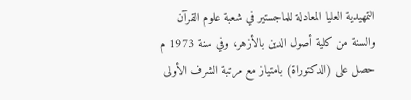التمهيدية العليا المعادلة للماجستير في شعبة علوم القرآن والسنة من كلية أصول الدين بالأزهر، وفي سنة 1973 م حصل على (الدكتوراة) بامتياز مع مرتبة الشرف الأولى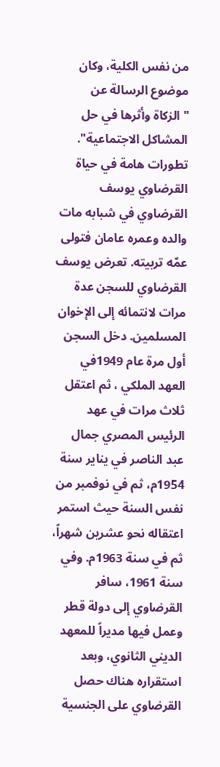من نفس الكلية، وكان موضوع الرسالة عن "الزكاة وأثرها في حل المشاكل الاجتماعية". تطورات هامة في حياة القرضاوي يوسف القرضاوي في شبابه مات والده وعمره عامان فتولى عمّه تربيته. تعرض يوسف القرضاوي للسجن عدة مرات لانتمائه إلى الإخوان المسلمين. دخل السجن أول مرة عام 1949في العهد الملكي ، ثم اعتقل ثلاث مرات في عهد الرئيس المصري جمال عبد الناصر في يناير سنة 1954م، ثم في نوفمبر من نفس السنة حيث استمر اعتقاله نحو عشرين شهراً، ثم في سنة 1963م. وفي سنة 1961، سافر القرضاوي إلى دولة قطر وعمل فيها مديراً للمعهد الديني الثانوي، وبعد استقراره هناك حصل القرضاوي على الجنسية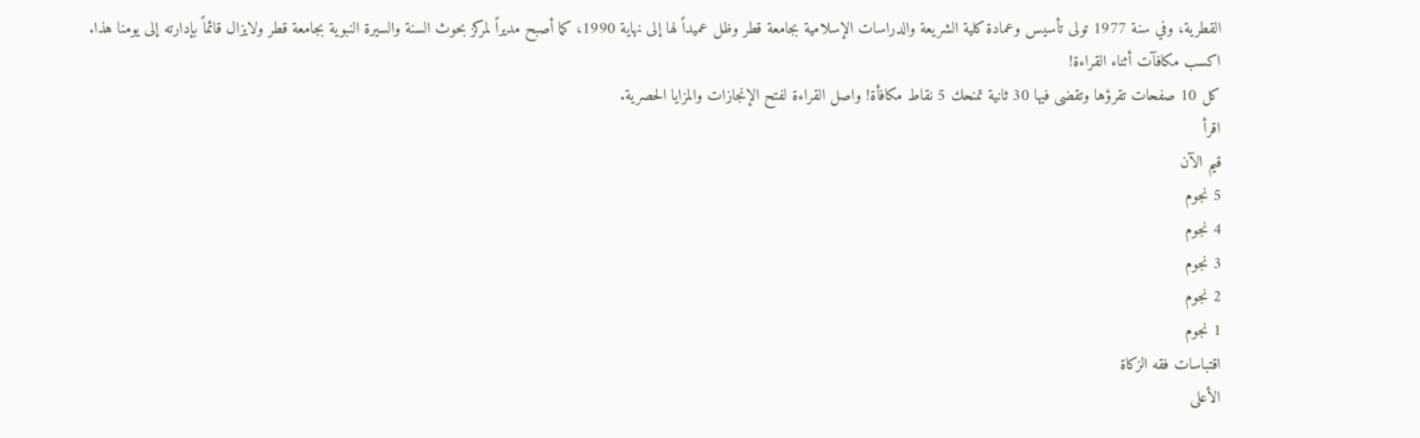القطرية، وفي سنة 1977 تولى تأسيس وعمادة كلية الشريعة والدراسات الإسلامية بجامعة قطر وظل عميداً لها إلى نهاية 1990، كما أصبح مديراً لمركز بحوث السنة والسيرة النبوية بجامعة قطر ولايزال قائماً بإدارته إلى يومنا هذا.
اكسب مكافآت أثناء القراءة!
كل 10 صفحات تقرؤها وتقضى فيها 30 ثانية تمنحك 5 نقاط مكافأة! واصل القراءة لفتح الإنجازات والمزايا الحصرية.
اقرأ
قيم الآن
5 نجوم
4 نجوم
3 نجوم
2 نجوم
1 نجوم
اقتباسات فقه الزكاة
الأعلى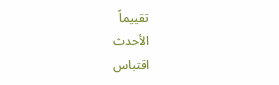تقييماً
الأحدث
اقتباس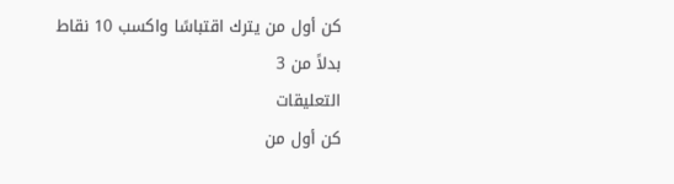كن أول من يترك اقتباسًا واكسب 10 نقاط
بدلاً من 3
التعليقات
كن أول من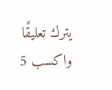يترك تعليقًا واكسب 5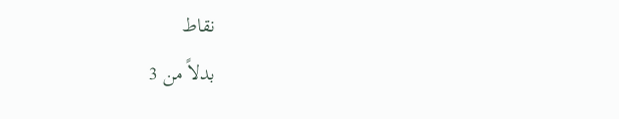نقاط
بدلاً من 3